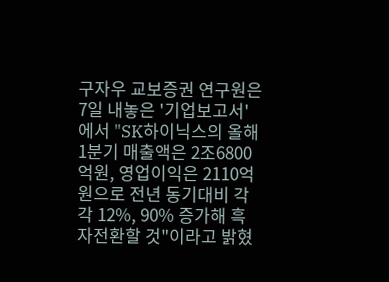구자우 교보증권 연구원은 7일 내놓은 '기업보고서'에서 "SK하이닉스의 올해 1분기 매출액은 2조6800억원, 영업이익은 2110억원으로 전년 동기대비 각각 12%, 90% 증가해 흑자전환할 것"이라고 밝혔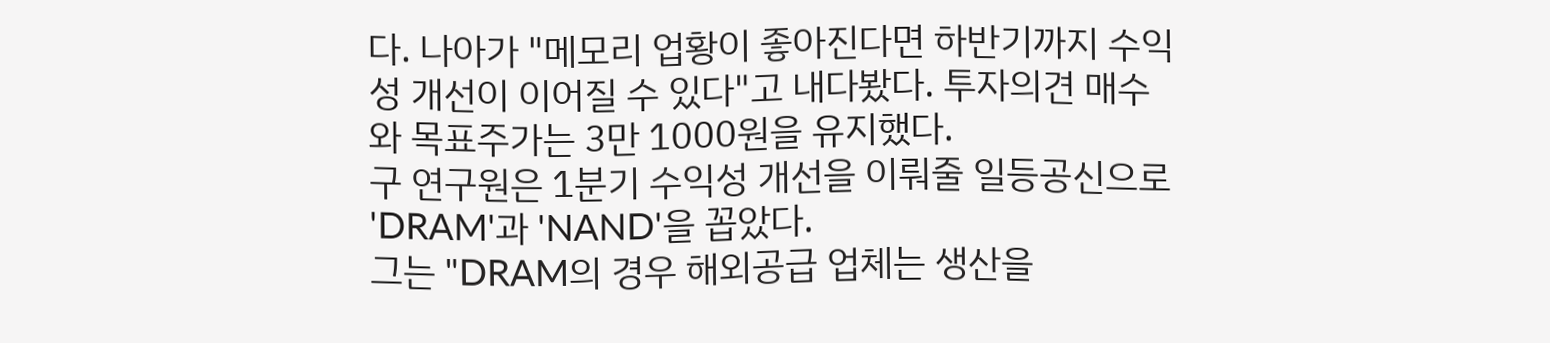다. 나아가 "메모리 업황이 좋아진다면 하반기까지 수익성 개선이 이어질 수 있다"고 내다봤다. 투자의견 매수와 목표주가는 3만 1000원을 유지했다.
구 연구원은 1분기 수익성 개선을 이뤄줄 일등공신으로 'DRAM'과 'NAND'을 꼽았다.
그는 "DRAM의 경우 해외공급 업체는 생산을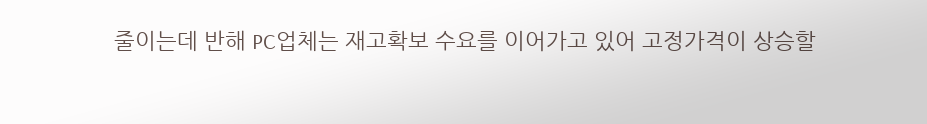줄이는데 반해 PC업체는 재고확보 수요를 이어가고 있어 고정가격이 상승할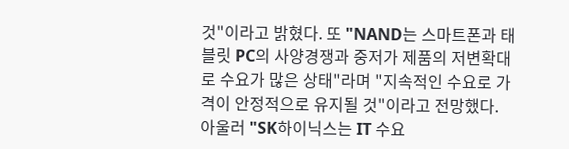것"이라고 밝혔다. 또 "NAND는 스마트폰과 태블릿 PC의 사양경쟁과 중저가 제품의 저변확대로 수요가 많은 상태"라며 "지속적인 수요로 가격이 안정적으로 유지될 것"이라고 전망했다.
아울러 "SK하이닉스는 IT 수요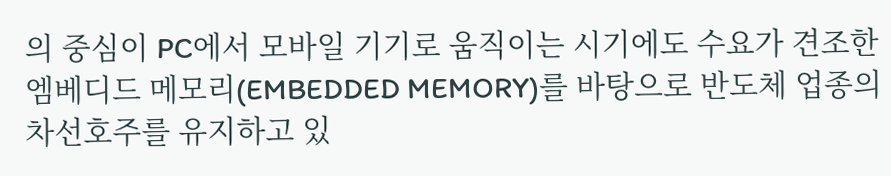의 중심이 PC에서 모바일 기기로 움직이는 시기에도 수요가 견조한 엠베디드 메모리(EMBEDDED MEMORY)를 바탕으로 반도체 업종의 차선호주를 유지하고 있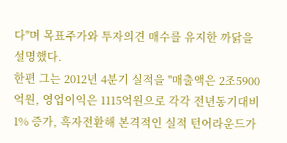다"며 목표주가와 투자의견 매수를 유지한 까닭을 설명했다.
한편 그는 2012년 4분기 실적을 "매출액은 2조5900억원, 영업이익은 1115억원으로 각각 전년동기대비 1% 증가, 흑자전환해 본격적인 실적 턴어라운드가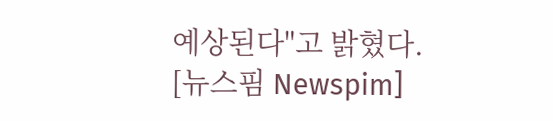예상된다"고 밝혔다.
[뉴스핌 Newspim]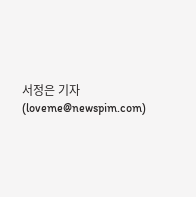서정은 기자 (loveme@newspim.com)